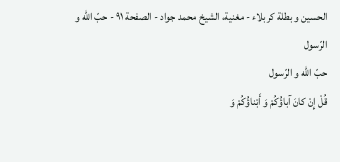الحسين و بطلة كربلاء - مغنية، الشيخ محمد جواد - الصفحة ٩١ - حبّ اللّه و الرّسول
حبّ اللّه و الرّسول
قُلْ إِنْ كانَ آباؤُكُمْ وَ أَبْناؤُكُمْ وَ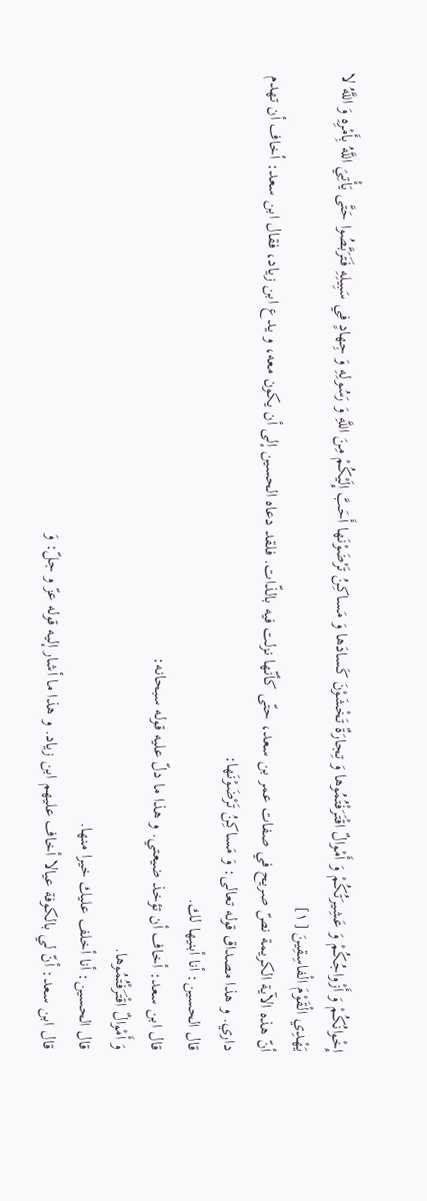إِخْوانُكُمْ وَ أَزْواجُكُمْ وَ عَشِيرَتُكُمْ وَ أَمْوالٌ اقْتَرَفْتُمُوها وَ تِجارَةٌ تَخْشَوْنَ كَسادَها وَ مَساكِنُ تَرْضَوْنَها أَحَبَّ إِلَيْكُمْ مِنَ اللَّهِ وَ رَسُولِهِ وَ جِهادٍ فِي سَبِيلِهِ فَتَرَبَّصُوا حَتَّى يَأْتِيَ اللَّهُ بِأَمْرِهِ وَ اللَّهُ لا يَهْدِي الْقَوْمَ الْفاسِقِينَ [١]
أنّ هذه الآية الكريمة نصّ صريح في صفات عمر بن سعد، حتّى كأنّها نزلت فيه بالذّات. فلقد دعاه الحسين إلى أن يكون معه، و يدع ابن زياد، فقال ابن سعد: أخاف أن تهدم داري. و هذا مصداق قوله تعالى: وَ مَساكِنُ تَرْضَوْنَها:
قال الحسين: أنا أبنيها لك.
قال ابن سعد: أخاف أن تؤخذ ضيعتي. و هذا ما دلّ عليه قوله سبحانه:
وَ أَمْوالٌ اقْتَرَفْتُمُوها.
قال الحسين: أنا أخلف عليك خيرا منها.
قال ابن سعد: أنّ لي بالكوفة عيالا أخاف عليهم ابن زياد. و هذا ما أشار إليه قوله عزّ و جلّ: وَ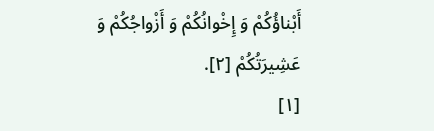أَبْناؤُكُمْ وَ إِخْوانُكُمْ وَ أَزْواجُكُمْ وَ عَشِيرَتُكُمْ [٢].
[١]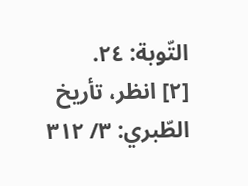التّوبة: ٢٤.
[٢] انظر، تأريخ الطّبري: ٣/ ٣١٢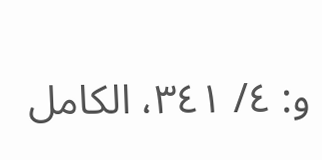و: ٤/ ٣٤١، الكامل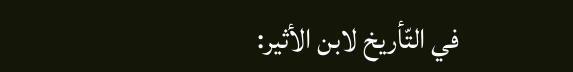في التّأريخ لابن الأثير: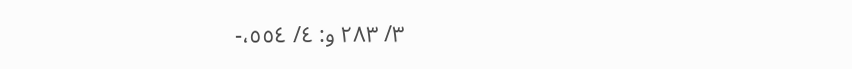٣/ ٢٨٣ و: ٤/ ٥٥٤،-